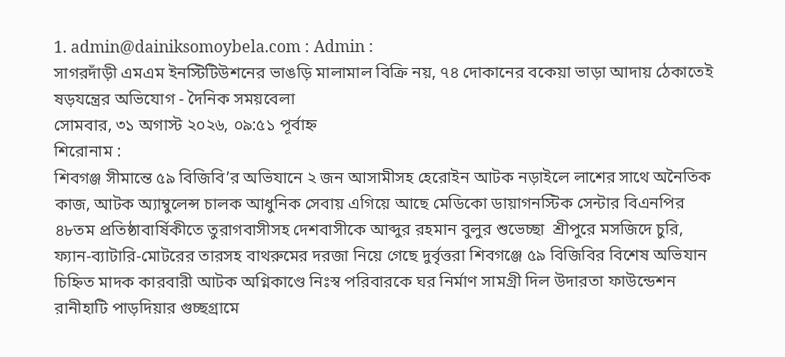1. admin@dainiksomoybela.com : Admin :
সাগরদাঁড়ী এমএম ইনস্টিটিউশনের ভাঙড়ি মালামাল বিক্রি নয়, ৭৪ দোকানের বকেয়া ভাড়া আদায় ঠেকাতেই ষড়যন্ত্রের অভিযোগ - দৈনিক সময়বেলা
সোমবার, ৩১ অগাস্ট ২০২৬, ০৯:৫১ পূর্বাহ্ন
শিরোনাম :
শিবগঞ্জ সীমান্তে ৫৯ বিজিবি’র অভিযানে ২ জন আসামীসহ হেরোইন আটক নড়াইলে লাশের সাথে অনৈতিক কাজ, আটক অ্যাম্বুলেন্স চালক আধুনিক সেবায় এগিয়ে আছে মেডিকো ডায়াগনস্টিক সেন্টার বিএনপির ৪৮তম প্রতিষ্ঠাবার্ষিকীতে তুরাগবাসীসহ দেশবাসীকে আব্দুর রহমান বুলুর শুভেচ্ছা  শ্রীপুরে মসজিদে চুরি, ফ্যান-ব্যাটারি-মোটরের তারসহ বাথরুমের দরজা নিয়ে গেছে দুর্বৃত্তরা শিবগঞ্জে ৫৯ বিজিবির বিশেষ অভিযান চিহ্নিত মাদক কারবারী আটক অগ্নিকাণ্ডে নিঃস্ব পরিবারকে ঘর নির্মাণ সামগ্রী দিল উদারতা ফাউন্ডেশন রানীহাটি পাড়দিয়ার গুচ্ছগ্রামে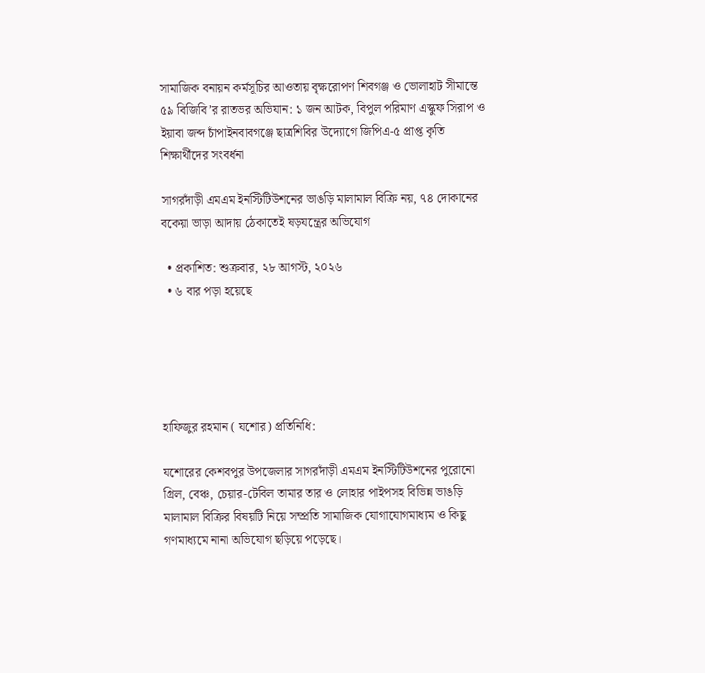সামাজিক বনায়ন কর্মসূচির আওতায় বৃক্ষরোপণ শিবগঞ্জ ও ভোলাহাট সীমান্তে ৫৯ বিজিবি’র রাতভর অভিযান: ১ জন আটক, বিপুল পরিমাণ এস্কুফ সিরাপ ও ইয়াবা জব্দ চাঁপাইনবাবগঞ্জে ছাত্রশিবির উদ্যোগে জিপিএ-৫ প্রাপ্ত কৃতি শিক্ষার্থীদের সংবর্ধনা

সাগরদাঁড়ী এমএম ইনস্টিটিউশনের ভাঙড়ি মালামাল বিক্রি নয়, ৭৪ দোকানের বকেয়া ভাড়া আদায় ঠেকাতেই ষড়যন্ত্রের অভিযোগ

  • প্রকাশিত: শুক্রবার, ২৮ আগস্ট, ২০২৬
  • ৬ বার পড়া হয়েছে





হাফিজুর রহমান ( যশোর) প্রতিনিধি:

যশোরের কেশবপুর উপজেলার সাগরদাঁড়ী এমএম ইনস্টিটিউশনের পুরোনো গ্রিল, বেঞ্চ, চেয়ার-টেবিল তামার তার ও লোহার পাইপসহ বিভিন্ন ভাঙড়ি মালামাল বিক্রির বিষয়টি নিয়ে সম্প্রতি সামাজিক যোগাযোগমাধ্যম ও কিছু গণমাধ্যমে নানা অভিযোগ ছড়িয়ে পড়েছে।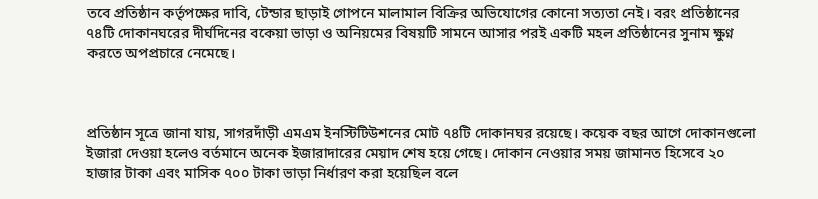তবে প্রতিষ্ঠান কর্তৃপক্ষের দাবি, টেন্ডার ছাড়াই গোপনে মালামাল বিক্রির অভিযোগের কোনো সত্যতা নেই। বরং প্রতিষ্ঠানের ৭৪টি দোকানঘরের দীর্ঘদিনের বকেয়া ভাড়া ও অনিয়মের বিষয়টি সামনে আসার পরই একটি মহল প্রতিষ্ঠানের সুনাম ক্ষুণ্ন করতে অপপ্রচারে নেমেছে।



প্রতিষ্ঠান সূত্রে জানা যায়, সাগরদাঁড়ী এমএম ইনস্টিটিউশনের মোট ৭৪টি দোকানঘর রয়েছে। কয়েক বছর আগে দোকানগুলো ইজারা দেওয়া হলেও বর্তমানে অনেক ইজারাদারের মেয়াদ শেষ হয়ে গেছে। দোকান নেওয়ার সময় জামানত হিসেবে ২০ হাজার টাকা এবং মাসিক ৭০০ টাকা ভাড়া নির্ধারণ করা হয়েছিল বলে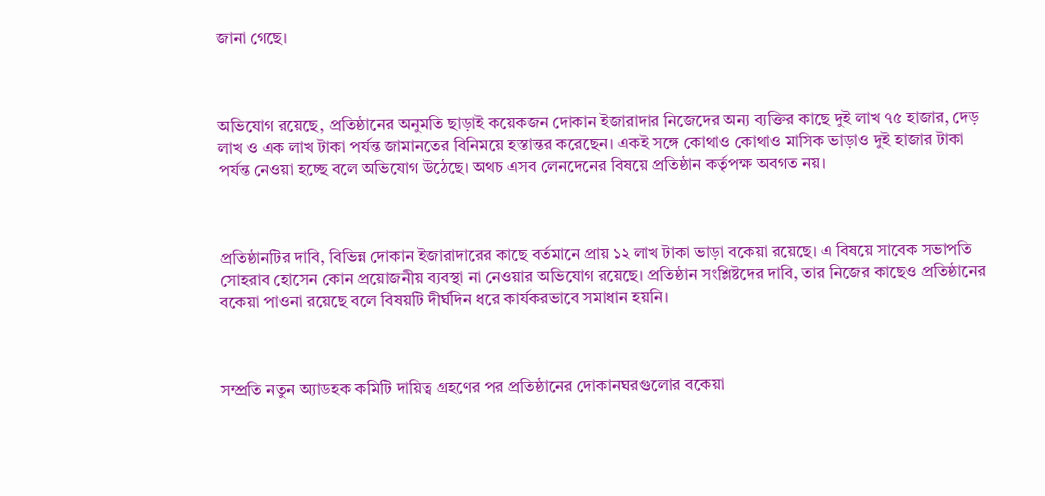জানা গেছে।



অভিযোগ রয়েছে, প্রতিষ্ঠানের অনুমতি ছাড়াই কয়েকজন দোকান ইজারাদার নিজেদের অন্য ব্যক্তির কাছে দুই লাখ ৭৫ হাজার, দেড় লাখ ও এক লাখ টাকা পর্যন্ত জামানতের বিনিময়ে হস্তান্তর করেছেন। একই সঙ্গে কোথাও কোথাও মাসিক ভাড়াও দুই হাজার টাকা পর্যন্ত নেওয়া হচ্ছে বলে অভিযোগ উঠেছে। অথচ এসব লেনদেনের বিষয়ে প্রতিষ্ঠান কর্তৃপক্ষ অবগত নয়।



প্রতিষ্ঠানটির দাবি, বিভিন্ন দোকান ইজারাদারের কাছে বর্তমানে প্রায় ১২ লাখ টাকা ভাড়া বকেয়া রয়েছে। এ বিষয়ে সাবেক সভাপতি সোহরাব হোসেন কোন প্রয়োজনীয় ব্যবস্থা না নেওয়ার অভিযোগ রয়েছে। প্রতিষ্ঠান সংশ্লিষ্টদের দাবি, তার নিজের কাছেও প্রতিষ্ঠানের বকেয়া পাওনা রয়েছে বলে বিষয়টি দীর্ঘদিন ধরে কার্যকরভাবে সমাধান হয়নি।



সম্প্রতি নতুন অ্যাডহক কমিটি দায়িত্ব গ্রহণের পর প্রতিষ্ঠানের দোকানঘরগুলোর বকেয়া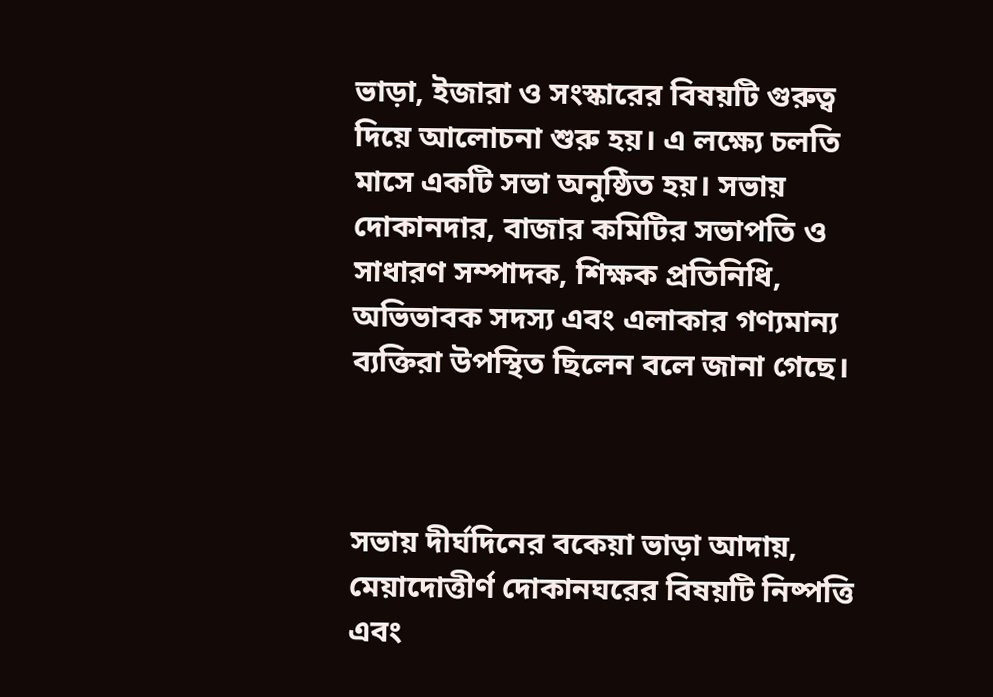ভাড়া, ইজারা ও সংস্কারের বিষয়টি গুরুত্ব দিয়ে আলোচনা শুরু হয়। এ লক্ষ্যে চলতি মাসে একটি সভা অনুষ্ঠিত হয়। সভায় দোকানদার, বাজার কমিটির সভাপতি ও সাধারণ সম্পাদক, শিক্ষক প্রতিনিধি, অভিভাবক সদস্য এবং এলাকার গণ্যমান্য ব্যক্তিরা উপস্থিত ছিলেন বলে জানা গেছে।



সভায় দীর্ঘদিনের বকেয়া ভাড়া আদায়, মেয়াদোত্তীর্ণ দোকানঘরের বিষয়টি নিষ্পত্তি এবং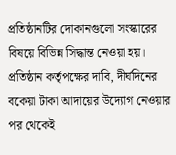প্রতিষ্ঠানটির দোকানগুলো সংস্কারের বিষয়ে বিভিন্ন সিদ্ধান্ত নেওয়া হয়। প্রতিষ্ঠান কর্তৃপক্ষের দাবি, দীর্ঘদিনের বকেয়া টাকা আদায়ের উদ্যোগ নেওয়ার পর থেকেই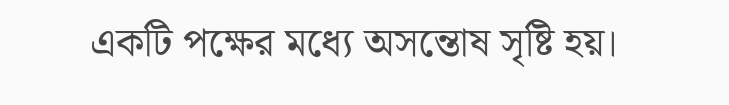একটি পক্ষের মধ্যে অসন্তোষ সৃষ্টি হয়।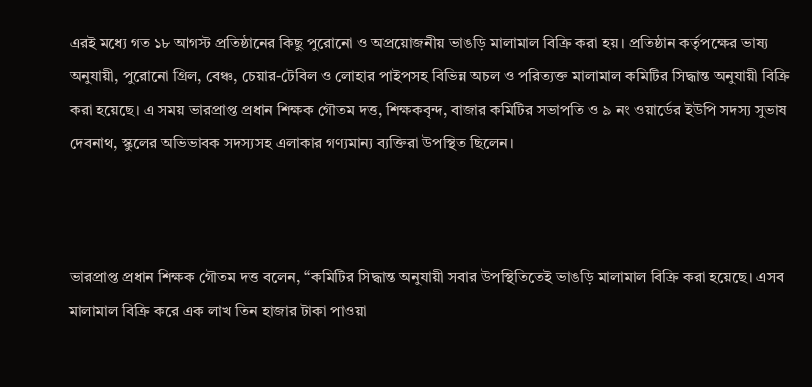এরই মধ্যে গত ১৮ আগস্ট প্রতিষ্ঠানের কিছু পুরোনো ও অপ্রয়োজনীয় ভাঙড়ি মালামাল বিক্রি করা হয়। প্রতিষ্ঠান কর্তৃপক্ষের ভাষ্য অনুযায়ী, পুরোনো গ্রিল, বেঞ্চ, চেয়ার-টেবিল ও লোহার পাইপসহ বিভিন্ন অচল ও পরিত্যক্ত মালামাল কমিটির সিদ্ধান্ত অনুযায়ী বিক্রি করা হয়েছে। এ সময় ভারপ্রাপ্ত প্রধান শিক্ষক গৌতম দত্ত, শিক্ষকবৃন্দ, বাজার কমিটির সভাপতি ও ৯ নং ওয়ার্ডের ইউপি সদস্য সুভাষ দেবনাথ, স্কুলের অভিভাবক সদস্যসহ এলাকার গণ্যমান্য ব্যক্তিরা উপস্থিত ছিলেন।



ভারপ্রাপ্ত প্রধান শিক্ষক গৌতম দত্ত বলেন, “কমিটির সিদ্ধান্ত অনুযায়ী সবার উপস্থিতিতেই ভাঙড়ি মালামাল বিক্রি করা হয়েছে। এসব মালামাল বিক্রি করে এক লাখ তিন হাজার টাকা পাওয়া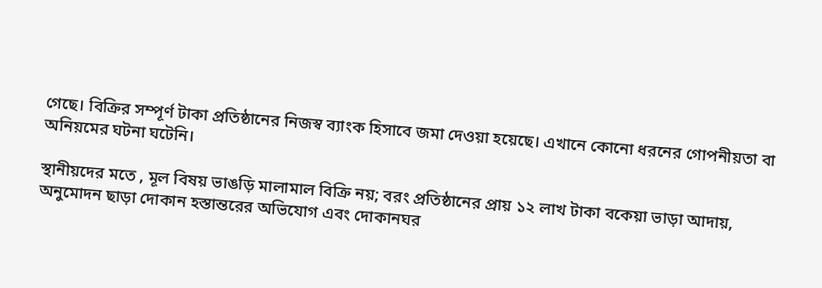গেছে। বিক্রির সম্পূর্ণ টাকা প্রতিষ্ঠানের নিজস্ব ব্যাংক হিসাবে জমা দেওয়া হয়েছে। এখানে কোনো ধরনের গোপনীয়তা বা অনিয়মের ঘটনা ঘটেনি।

স্থানীয়দের মতে , মূল বিষয় ভাঙড়ি মালামাল বিক্রি নয়; বরং প্রতিষ্ঠানের প্রায় ১২ লাখ টাকা বকেয়া ভাড়া আদায়, অনুমোদন ছাড়া দোকান হস্তান্তরের অভিযোগ এবং দোকানঘর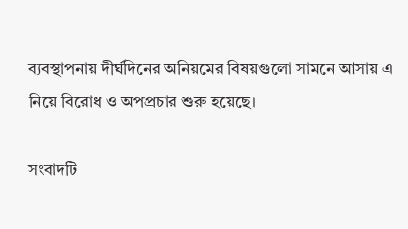ব্যবস্থাপনায় দীর্ঘদিনের অনিয়মের বিষয়গুলো সামনে আসায় এ নিয়ে বিরোধ ও অপপ্রচার শুরু হয়েছে।

সংবাদটি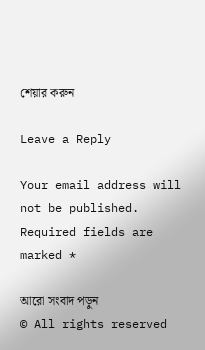শেয়ার করুন

Leave a Reply

Your email address will not be published. Required fields are marked *

আরো সংবাদ পড়ুন
© All rights reserved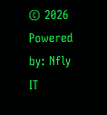© 2026
Powered by: Nfly IT